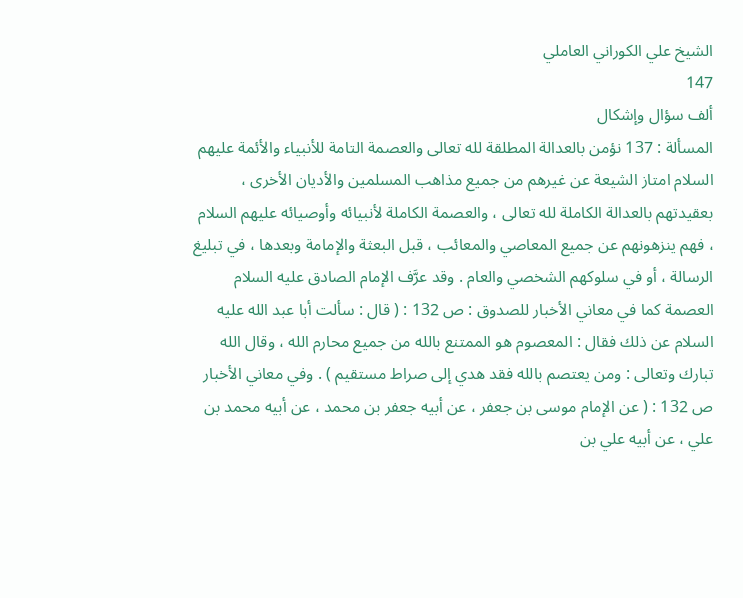الشيخ علي الكوراني العاملي
147
ألف سؤال وإشكال
المسألة : 137 نؤمن بالعدالة المطلقة لله تعالى والعصمة التامة للأنبياء والأئمة عليهم السلام امتاز الشيعة عن غيرهم من جميع مذاهب المسلمين والأديان الأخرى ، بعقيدتهم بالعدالة الكاملة لله تعالى ، والعصمة الكاملة لأنبيائه وأوصيائه عليهم السلام ، فهم ينزهونهم عن جميع المعاصي والمعائب ، قبل البعثة والإمامة وبعدها ، في تبليغ الرسالة ، أو في سلوكهم الشخصي والعام . وقد عرَّف الإمام الصادق عليه السلام العصمة كما في معاني الأخبار للصدوق : ص 132 : ( قال : سألت أبا عبد الله عليه السلام عن ذلك فقال : المعصوم هو الممتنع بالله من جميع محارم الله ، وقال الله تبارك وتعالى : ومن يعتصم بالله فقد هدي إلى صراط مستقيم ) . وفي معاني الأخبار ص 132 : ( عن الإمام موسى بن جعفر ، عن أبيه جعفر بن محمد ، عن أبيه محمد بن علي ، عن أبيه علي بن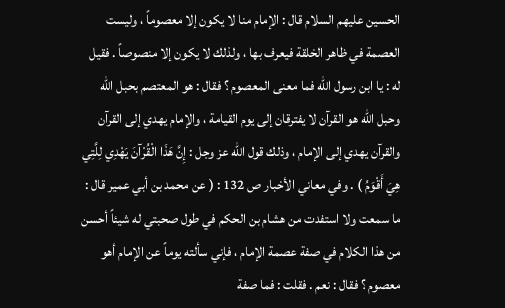الحسين عليهم السلام قال : الإمام منا لا يكون إلا معصوماً ، وليست العصمة في ظاهر الخلقة فيعرف بها ، ولذلك لا يكون إلا منصوصاً . فقيل له : يا ابن رسول الله فما معنى المعصوم ؟ فقال : هو المعتصم بحبل الله وحبل الله هو القرآن لا يفترقان إلى يوم القيامة ، والإمام يهدي إلى القرآن والقرآن يهدي إلى الإمام ، وذلك قول الله عز وجل : إِنَّ هَذَا الْقُرْآنَ يَهْدِي لِلَّتِي هِيَ أَقْوَمُ ) . وفي معاني الأخبار ص 132 : ( عن محمد بن أبي عمير قال : ما سمعت ولا استفدت من هشام بن الحكم في طول صحبتي له شيئاً أحسن من هذا الكلام في صفة عصمة الإمام ، فإني سألته يوماً عن الإمام أهو معصوم ؟ فقال : نعم . فقلت : فما صفة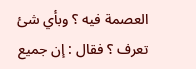العصمة فيه ؟ وبأي شئ تعرف ؟ فقال : إن جميع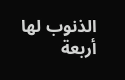الذنوب لها أربعة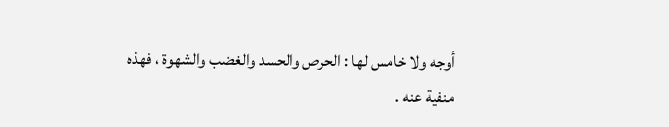أوجه ولا خامس لها : الحرص والحسد والغضب والشهوة ، فهذه منفية عنه .